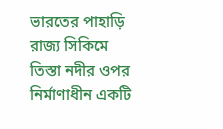ভারতের পাহাড়ি রাজ্য সিকিমে তিস্তা নদীর ওপর নির্মাণাধীন একটি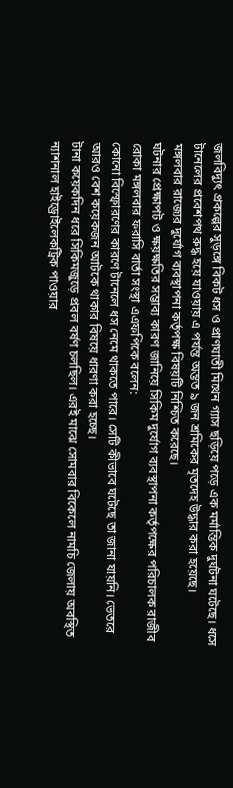জলবিদ্যুৎ প্রকল্পের সুড়ঙ্গে বিকট ধস ও প্রাণঘাতী মিথেন গ্যাস ছড়িয়ে পড়ে এক মর্মান্তিক দুর্ঘটনা ঘটেছে। ধসে টানেলের প্রবেশপথ রুদ্ধ হয়ে যাওয়ায় এ পর্যন্ত অন্তত ৯ জন শ্রমিকের মৃতদেহ উদ্ধার করা হয়েছে।
মঙ্গলবার রাজ্যের দুর্যোগ ব্যবস্থাপনা কর্তৃপক্ষ বিষয়টি নিশ্চিত করেছে।
ঘটনার প্রেক্ষাপট ও ক্ষয়ক্ষতির সম্ভাব্য কারণ জানিয়ে সিকিম দুর্যোগ ব্যবস্থাপনা কর্তৃপক্ষের পরিচালক রাজীব রোকা মঙ্গলবার ফরাসি বার্তা সংস্থা এএফপিকে বলেন:
কোনো বিস্ফোরণের কারণে টানেলে ধস নেমে থাকতে পারে। সেটি কীভাবে ঘটেছে তা জানা যায়নি। ভেতরে আরও বেশ কয়েকজন আটকে থাকার বিষয়ে ধারণা করা হচ্ছে।
টানা কয়েকদিন ধরে সিকিমজুড়ে প্রবল বর্ষণ চলছিল। এরই মাঝে সোমবার বিকেলে নামচি জেলায় অবস্থিত ন্যাশনাল হাইড্রোইলেকট্রিক পাওয়ার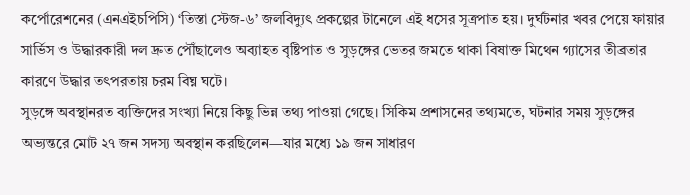কর্পোরেশনের (এনএইচপিসি) ‘তিস্তা স্টেজ-৬’ জলবিদ্যুৎ প্রকল্পের টানেলে এই ধসের সূত্রপাত হয়। দুর্ঘটনার খবর পেয়ে ফায়ার সার্ভিস ও উদ্ধারকারী দল দ্রুত পৌঁছালেও অব্যাহত বৃষ্টিপাত ও সুড়ঙ্গের ভেতর জমতে থাকা বিষাক্ত মিথেন গ্যাসের তীব্রতার কারণে উদ্ধার তৎপরতায় চরম বিঘ্ন ঘটে।
সুড়ঙ্গে অবস্থানরত ব্যক্তিদের সংখ্যা নিয়ে কিছু ভিন্ন তথ্য পাওয়া গেছে। সিকিম প্রশাসনের তথ্যমতে, ঘটনার সময় সুড়ঙ্গের অভ্যন্তরে মোট ২৭ জন সদস্য অবস্থান করছিলেন—যার মধ্যে ১৯ জন সাধারণ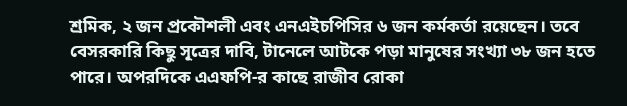শ্রমিক, ২ জন প্রকৌশলী এবং এনএইচপিসির ৬ জন কর্মকর্তা রয়েছেন। তবে বেসরকারি কিছু সূত্রের দাবি, টানেলে আটকে পড়া মানুষের সংখ্যা ৩৮ জন হতে পারে। অপরদিকে এএফপি-র কাছে রাজীব রোকা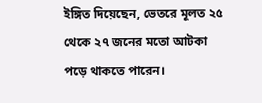ইঙ্গিত দিয়েছেন, ভেতরে মূলত ২৫ থেকে ২৭ জনের মতো আটকা পড়ে থাকতে পারেন।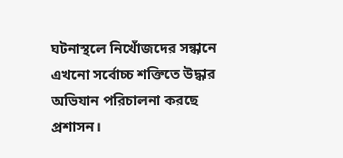ঘটনাস্থলে নিখোঁজদের সন্ধানে এখনো সর্বোচ্চ শক্তিতে উদ্ধার অভিযান পরিচালনা করছে প্রশাসন।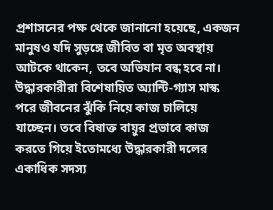প্রশাসনের পক্ষ থেকে জানানো হয়েছে, একজন মানুষও যদি সুড়ঙ্গে জীবিত বা মৃত অবস্থায় আটকে থাকেন, তবে অভিযান বন্ধ হবে না। উদ্ধারকারীরা বিশেষায়িত অ্যান্টি-গ্যাস মাস্ক পরে জীবনের ঝুঁকি নিয়ে কাজ চালিয়ে যাচ্ছেন। তবে বিষাক্ত বায়ুর প্রভাবে কাজ করতে গিয়ে ইতোমধ্যে উদ্ধারকারী দলের একাধিক সদস্য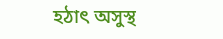হঠাৎ অসুস্থ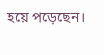হয়ে পড়েছেন।